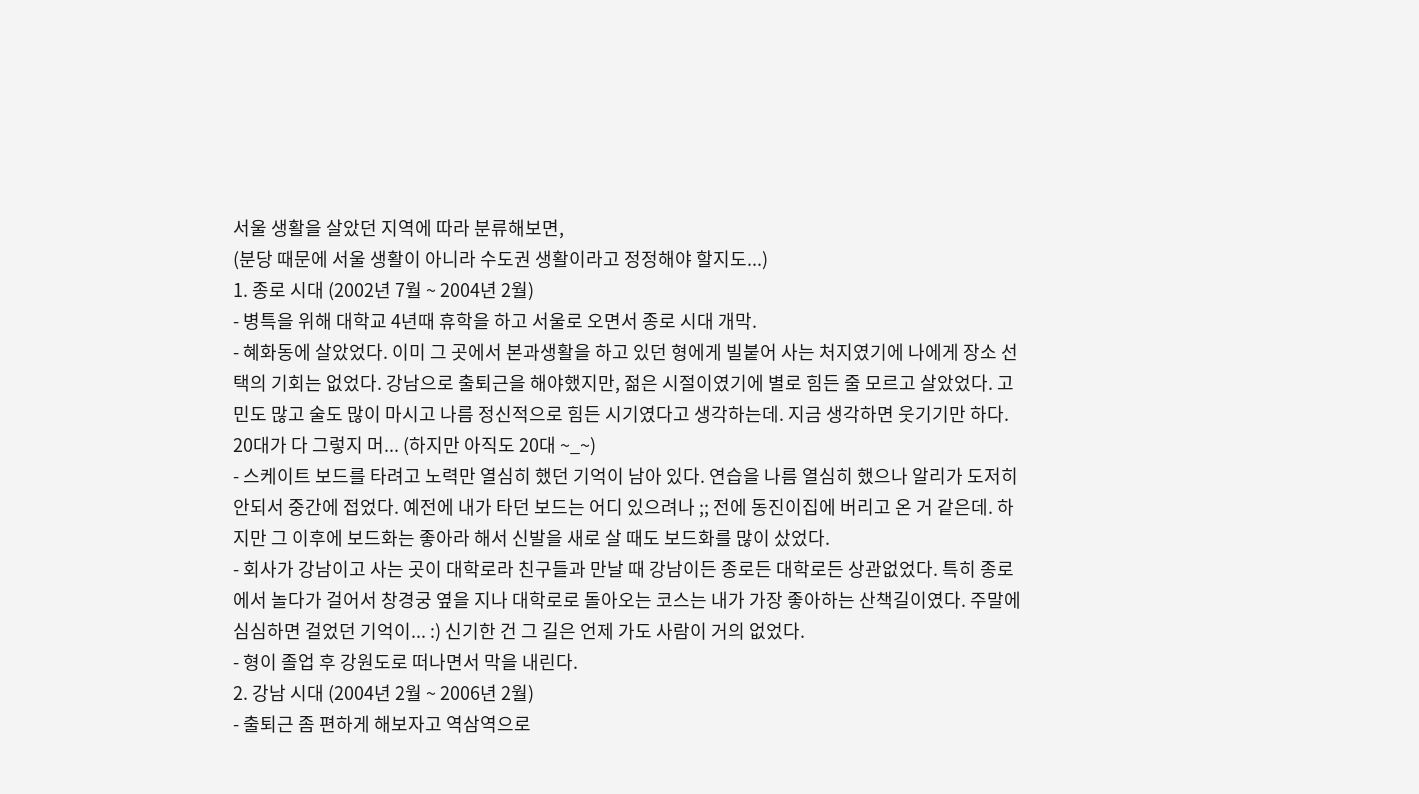서울 생활을 살았던 지역에 따라 분류해보면,
(분당 때문에 서울 생활이 아니라 수도권 생활이라고 정정해야 할지도...)
1. 종로 시대 (2002년 7월 ~ 2004년 2월)
- 병특을 위해 대학교 4년때 휴학을 하고 서울로 오면서 종로 시대 개막.
- 혜화동에 살았었다. 이미 그 곳에서 본과생활을 하고 있던 형에게 빌붙어 사는 처지였기에 나에게 장소 선택의 기회는 없었다. 강남으로 출퇴근을 해야했지만, 젊은 시절이였기에 별로 힘든 줄 모르고 살았었다. 고민도 많고 술도 많이 마시고 나름 정신적으로 힘든 시기였다고 생각하는데. 지금 생각하면 웃기기만 하다. 20대가 다 그렇지 머... (하지만 아직도 20대 ~_~)
- 스케이트 보드를 타려고 노력만 열심히 했던 기억이 남아 있다. 연습을 나름 열심히 했으나 알리가 도저히 안되서 중간에 접었다. 예전에 내가 타던 보드는 어디 있으려나 ;; 전에 동진이집에 버리고 온 거 같은데. 하지만 그 이후에 보드화는 좋아라 해서 신발을 새로 살 때도 보드화를 많이 샀었다.
- 회사가 강남이고 사는 곳이 대학로라 친구들과 만날 때 강남이든 종로든 대학로든 상관없었다. 특히 종로에서 놀다가 걸어서 창경궁 옆을 지나 대학로로 돌아오는 코스는 내가 가장 좋아하는 산책길이였다. 주말에 심심하면 걸었던 기억이... :) 신기한 건 그 길은 언제 가도 사람이 거의 없었다.
- 형이 졸업 후 강원도로 떠나면서 막을 내린다.
2. 강남 시대 (2004년 2월 ~ 2006년 2월)
- 출퇴근 좀 편하게 해보자고 역삼역으로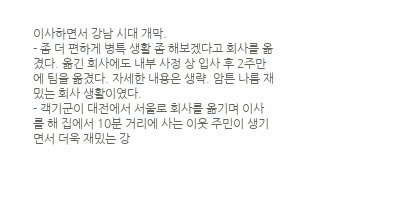이사하면서 강남 시대 개막.
- 좀 더 편하게 병특 생활 좀 해보겠다고 회사를 옮겼다. 옮긴 회사에도 내부 사정 상 입사 후 2주만에 팀을 옮겼다. 자세한 내용은 생략. 암튼 나름 재밌는 회사 생활이였다.
- 객기군이 대전에서 서울로 회사를 옮기며 이사를 해 집에서 10분 거리에 사는 이웃 주민이 생기면서 더욱 재밌는 강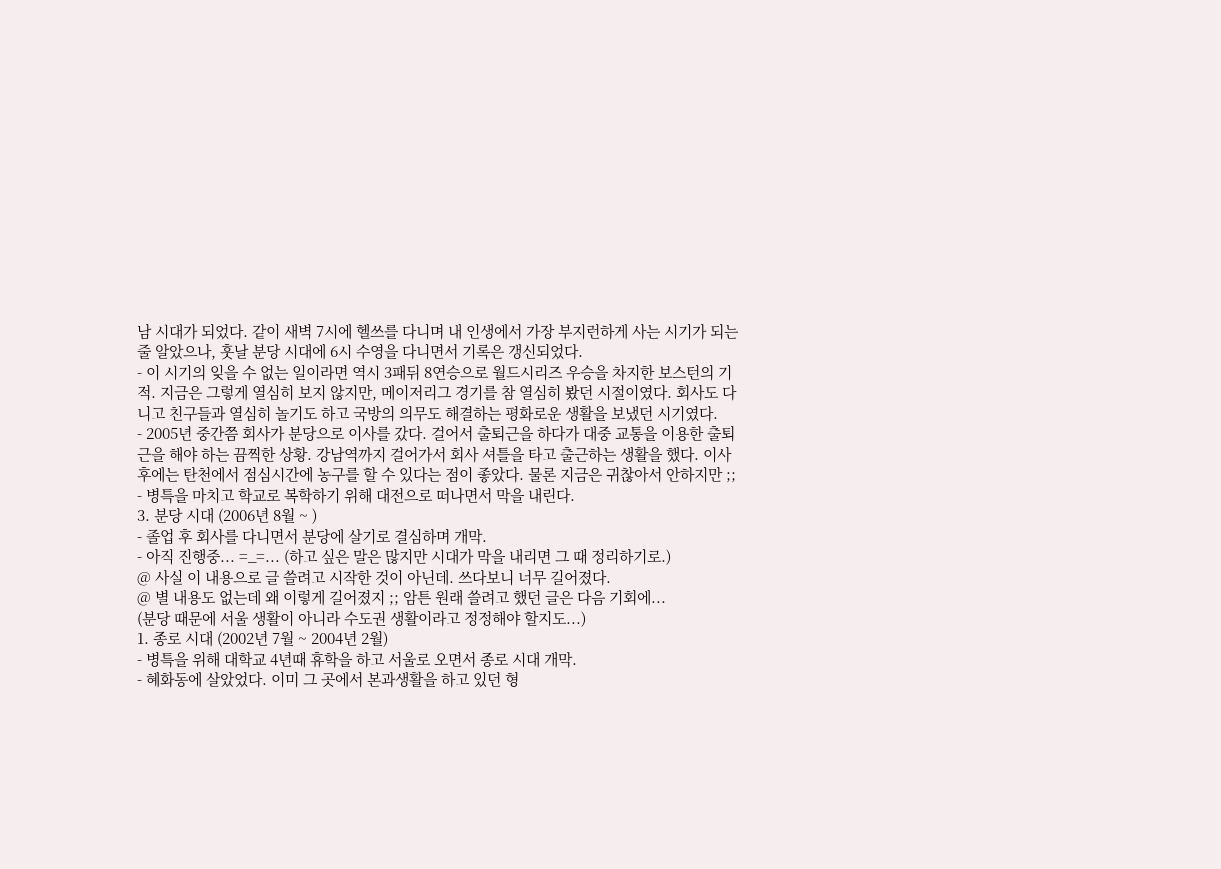남 시대가 되었다. 같이 새벽 7시에 헬쓰를 다니며 내 인생에서 가장 부지런하게 사는 시기가 되는 줄 알았으나, 훗날 분당 시대에 6시 수영을 다니면서 기록은 갱신되었다.
- 이 시기의 잊을 수 없는 일이라면 역시 3패뒤 8연승으로 월드시리즈 우승을 차지한 보스턴의 기적. 지금은 그렇게 열심히 보지 않지만, 메이저리그 경기를 참 열심히 봤던 시절이였다. 회사도 다니고 친구들과 열심히 놀기도 하고 국방의 의무도 해결하는 평화로운 생활을 보냈던 시기였다.
- 2005년 중간쯤 회사가 분당으로 이사를 갔다. 걸어서 출퇴근을 하다가 대중 교통을 이용한 출퇴근을 해야 하는 끔찍한 상황. 강남역까지 걸어가서 회사 셔틀을 타고 출근하는 생활을 했다. 이사 후에는 탄천에서 점심시간에 농구를 할 수 있다는 점이 좋았다. 물론 지금은 귀찮아서 안하지만 ;;
- 병특을 마치고 학교로 복학하기 위해 대전으로 떠나면서 막을 내린다.
3. 분당 시대 (2006년 8월 ~ )
- 졸업 후 회사를 다니면서 분당에 살기로 결심하며 개막.
- 아직 진행중... =_=... (하고 싶은 말은 많지만 시대가 막을 내리면 그 때 정리하기로.)
@ 사실 이 내용으로 글 쓸려고 시작한 것이 아닌데. 쓰다보니 너무 길어졌다.
@ 별 내용도 없는데 왜 이렇게 길어졌지 ;; 암튼 원래 쓸려고 했던 글은 다음 기회에...
(분당 때문에 서울 생활이 아니라 수도권 생활이라고 정정해야 할지도...)
1. 종로 시대 (2002년 7월 ~ 2004년 2월)
- 병특을 위해 대학교 4년때 휴학을 하고 서울로 오면서 종로 시대 개막.
- 혜화동에 살았었다. 이미 그 곳에서 본과생활을 하고 있던 형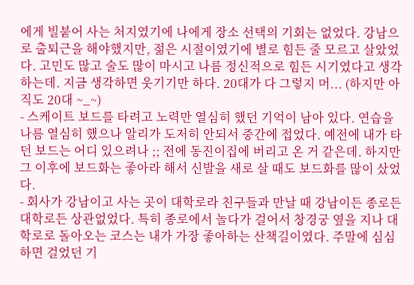에게 빌붙어 사는 처지였기에 나에게 장소 선택의 기회는 없었다. 강남으로 출퇴근을 해야했지만, 젊은 시절이였기에 별로 힘든 줄 모르고 살았었다. 고민도 많고 술도 많이 마시고 나름 정신적으로 힘든 시기였다고 생각하는데. 지금 생각하면 웃기기만 하다. 20대가 다 그렇지 머... (하지만 아직도 20대 ~_~)
- 스케이트 보드를 타려고 노력만 열심히 했던 기억이 남아 있다. 연습을 나름 열심히 했으나 알리가 도저히 안되서 중간에 접었다. 예전에 내가 타던 보드는 어디 있으려나 ;; 전에 동진이집에 버리고 온 거 같은데. 하지만 그 이후에 보드화는 좋아라 해서 신발을 새로 살 때도 보드화를 많이 샀었다.
- 회사가 강남이고 사는 곳이 대학로라 친구들과 만날 때 강남이든 종로든 대학로든 상관없었다. 특히 종로에서 놀다가 걸어서 창경궁 옆을 지나 대학로로 돌아오는 코스는 내가 가장 좋아하는 산책길이였다. 주말에 심심하면 걸었던 기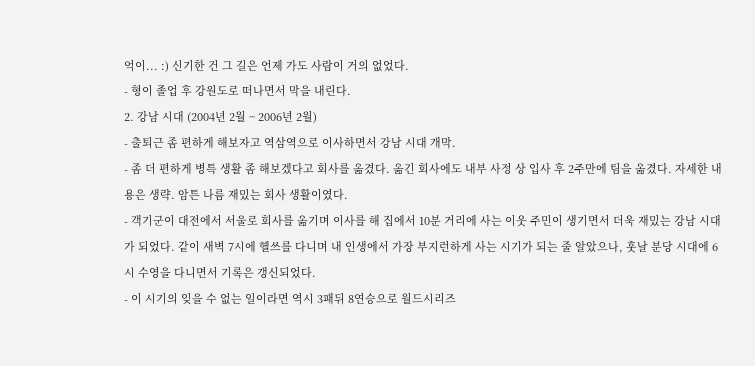억이... :) 신기한 건 그 길은 언제 가도 사람이 거의 없었다.
- 형이 졸업 후 강원도로 떠나면서 막을 내린다.
2. 강남 시대 (2004년 2월 ~ 2006년 2월)
- 출퇴근 좀 편하게 해보자고 역삼역으로 이사하면서 강남 시대 개막.
- 좀 더 편하게 병특 생활 좀 해보겠다고 회사를 옮겼다. 옮긴 회사에도 내부 사정 상 입사 후 2주만에 팀을 옮겼다. 자세한 내용은 생략. 암튼 나름 재밌는 회사 생활이였다.
- 객기군이 대전에서 서울로 회사를 옮기며 이사를 해 집에서 10분 거리에 사는 이웃 주민이 생기면서 더욱 재밌는 강남 시대가 되었다. 같이 새벽 7시에 헬쓰를 다니며 내 인생에서 가장 부지런하게 사는 시기가 되는 줄 알았으나, 훗날 분당 시대에 6시 수영을 다니면서 기록은 갱신되었다.
- 이 시기의 잊을 수 없는 일이라면 역시 3패뒤 8연승으로 월드시리즈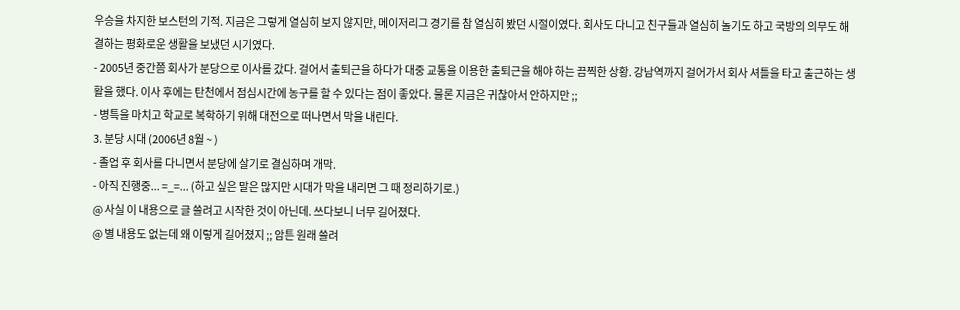우승을 차지한 보스턴의 기적. 지금은 그렇게 열심히 보지 않지만, 메이저리그 경기를 참 열심히 봤던 시절이였다. 회사도 다니고 친구들과 열심히 놀기도 하고 국방의 의무도 해결하는 평화로운 생활을 보냈던 시기였다.
- 2005년 중간쯤 회사가 분당으로 이사를 갔다. 걸어서 출퇴근을 하다가 대중 교통을 이용한 출퇴근을 해야 하는 끔찍한 상황. 강남역까지 걸어가서 회사 셔틀을 타고 출근하는 생활을 했다. 이사 후에는 탄천에서 점심시간에 농구를 할 수 있다는 점이 좋았다. 물론 지금은 귀찮아서 안하지만 ;;
- 병특을 마치고 학교로 복학하기 위해 대전으로 떠나면서 막을 내린다.
3. 분당 시대 (2006년 8월 ~ )
- 졸업 후 회사를 다니면서 분당에 살기로 결심하며 개막.
- 아직 진행중... =_=... (하고 싶은 말은 많지만 시대가 막을 내리면 그 때 정리하기로.)
@ 사실 이 내용으로 글 쓸려고 시작한 것이 아닌데. 쓰다보니 너무 길어졌다.
@ 별 내용도 없는데 왜 이렇게 길어졌지 ;; 암튼 원래 쓸려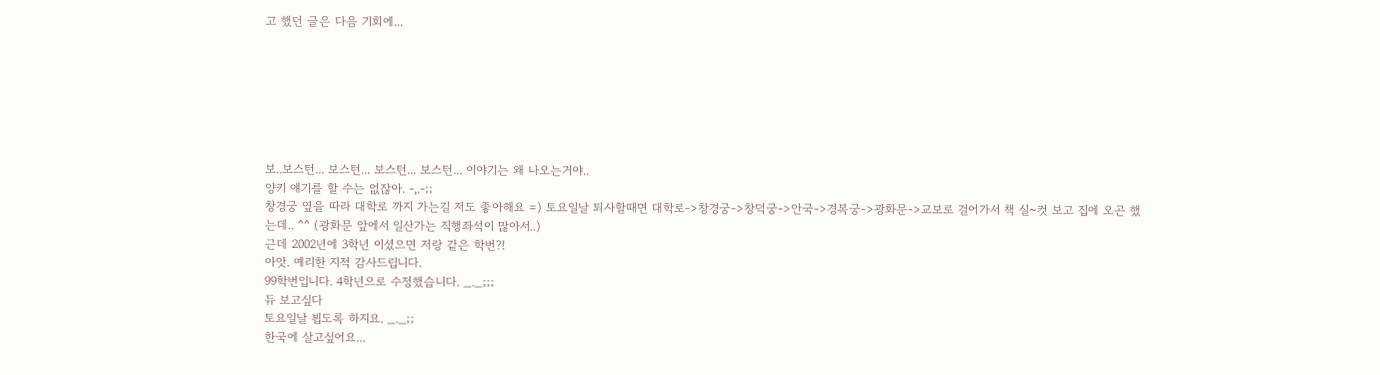고 했던 글은 다음 기회에...







보..보스턴... 보스턴... 보스턴... 보스턴... 이야기는 왜 나오는거야..
양키 얘기를 할 수는 없잖아. -,.-;;
창경궁 옆을 따라 대학로 까지 가는길 저도 좋아해요 =) 토요일날 퇴사할때면 대학로->창경궁->창덕궁->안국->경복궁->광화문->교보로 걸어가서 책 실~컷 보고 집에 오곤 했는데.. ^^ (광화문 앞에서 일산가는 직행좌석이 많아서..)
근데 2002년에 3학년 이셨으면 저랑 같은 학번?!
아앗. 예리한 지적 감사드립니다.
99학번입니다. 4학년으로 수정했습니다. _._;;;
듀 보고싶다
토요일날 뵙도록 하지요. _._;;
한국에 살고싶어요...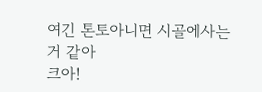여긴 톤토아니면 시골에사는거 같아
크아!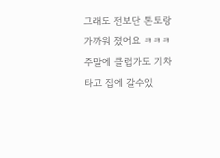그래도 전보단 톤토랑 가까워 졌어요 ㅋㅋㅋ
주말에 클럽가도 기차타고 집에 갈수있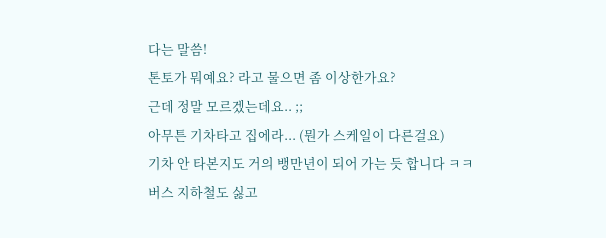다는 말씀!
톤토가 뭐예요? 라고 물으면 좀 이상한가요?
근데 정말 모르겠는데요.. ;;
아무튼 기차타고 집에라... (뭔가 스케일이 다른걸요)
기차 안 타본지도 거의 뱅만년이 되어 가는 듯 합니다 ㅋㅋ
버스 지하철도 싫고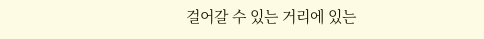걸어갈 수 있는 거리에 있는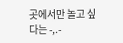곳에서만 놀고 싶다는 -,.-